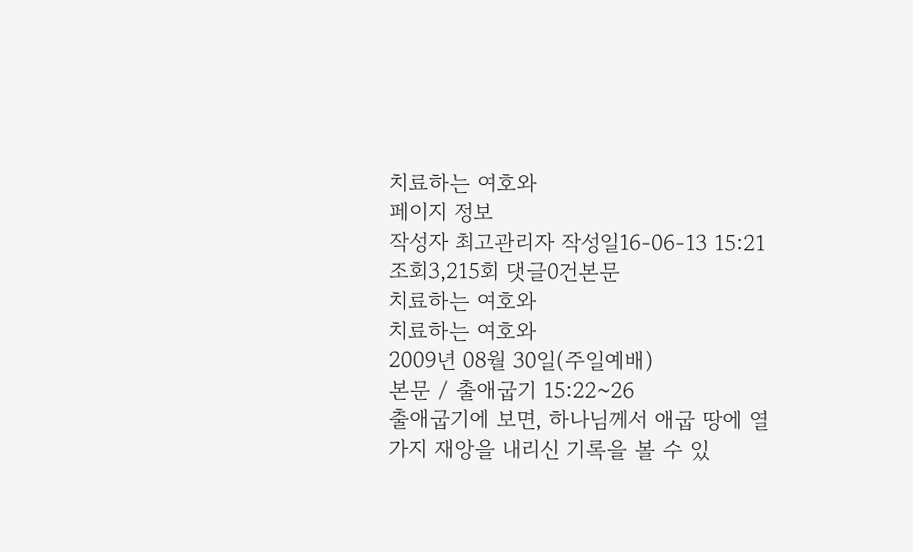치료하는 여호와
페이지 정보
작성자 최고관리자 작성일16-06-13 15:21 조회3,215회 댓글0건본문
치료하는 여호와
치료하는 여호와
2009년 08월 30일(주일예배)
본문 / 출애굽기 15:22~26
출애굽기에 보면, 하나님께서 애굽 땅에 열 가지 재앙을 내리신 기록을 볼 수 있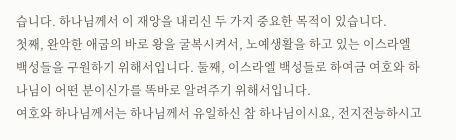습니다. 하나님께서 이 재앙을 내리신 두 가지 중요한 목적이 있습니다.
첫째, 완악한 애굽의 바로 왕을 굴복시켜서, 노예생활을 하고 있는 이스라엘 백성들을 구원하기 위해서입니다. 둘째, 이스라엘 백성들로 하여금 여호와 하나님이 어떤 분이신가를 똑바로 알려주기 위해서입니다.
여호와 하나님께서는 하나님께서 유일하신 참 하나님이시요, 전지전능하시고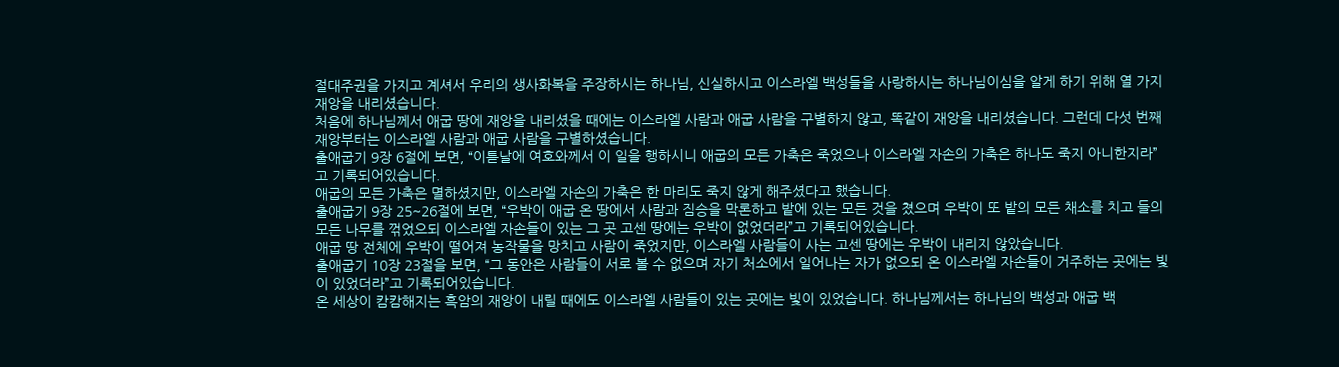절대주권을 가지고 계셔서 우리의 생사화복을 주장하시는 하나님, 신실하시고 이스라엘 백성들을 사랑하시는 하나님이심을 알게 하기 위해 열 가지 재앙을 내리셨습니다.
처음에 하나님께서 애굽 땅에 재앙을 내리셨을 때에는 이스라엘 사람과 애굽 사람을 구별하지 않고, 똑같이 재앙을 내리셨습니다. 그런데 다섯 번째 재앙부터는 이스라엘 사람과 애굽 사람을 구별하셨습니다.
출애굽기 9장 6절에 보면, “이튿날에 여호와께서 이 일을 행하시니 애굽의 모든 가축은 죽었으나 이스라엘 자손의 가축은 하나도 죽지 아니한지라”고 기록되어있습니다.
애굽의 모든 가축은 멸하셨지만, 이스라엘 자손의 가축은 한 마리도 죽지 않게 해주셨다고 했습니다.
출애굽기 9장 25~26절에 보면, “우박이 애굽 온 땅에서 사람과 짐승을 막론하고 밭에 있는 모든 것을 쳤으며 우박이 또 밭의 모든 채소를 치고 들의 모든 나무를 꺾었으되 이스라엘 자손들이 있는 그 곳 고센 땅에는 우박이 없었더라”고 기록되어있습니다.
애굽 땅 전체에 우박이 떨어져 농작물을 망치고 사람이 죽었지만, 이스라엘 사람들이 사는 고센 땅에는 우박이 내리지 않았습니다.
출애굽기 10장 23절을 보면, “그 동안은 사람들이 서로 볼 수 없으며 자기 처소에서 일어나는 자가 없으되 온 이스라엘 자손들이 거주하는 곳에는 빛이 있었더라”고 기록되어있습니다.
온 세상이 캄캄해지는 흑암의 재앙이 내릴 때에도 이스라엘 사람들이 있는 곳에는 빛이 있었습니다. 하나님께서는 하나님의 백성과 애굽 백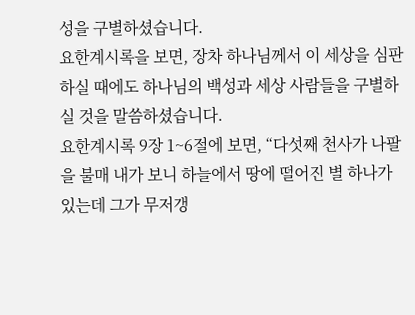성을 구별하셨습니다.
요한계시록을 보면, 장차 하나님께서 이 세상을 심판하실 때에도 하나님의 백성과 세상 사람들을 구별하실 것을 말씀하셨습니다.
요한계시록 9장 1~6절에 보면, “다섯째 천사가 나팔을 불매 내가 보니 하늘에서 땅에 떨어진 별 하나가 있는데 그가 무저갱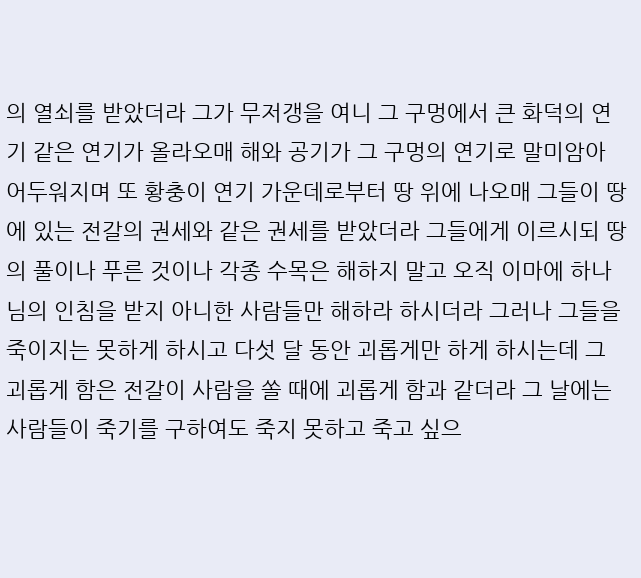의 열쇠를 받았더라 그가 무저갱을 여니 그 구멍에서 큰 화덕의 연기 같은 연기가 올라오매 해와 공기가 그 구멍의 연기로 말미암아 어두워지며 또 황충이 연기 가운데로부터 땅 위에 나오매 그들이 땅에 있는 전갈의 권세와 같은 권세를 받았더라 그들에게 이르시되 땅의 풀이나 푸른 것이나 각종 수목은 해하지 말고 오직 이마에 하나님의 인침을 받지 아니한 사람들만 해하라 하시더라 그러나 그들을 죽이지는 못하게 하시고 다섯 달 동안 괴롭게만 하게 하시는데 그 괴롭게 함은 전갈이 사람을 쏠 때에 괴롭게 함과 같더라 그 날에는 사람들이 죽기를 구하여도 죽지 못하고 죽고 싶으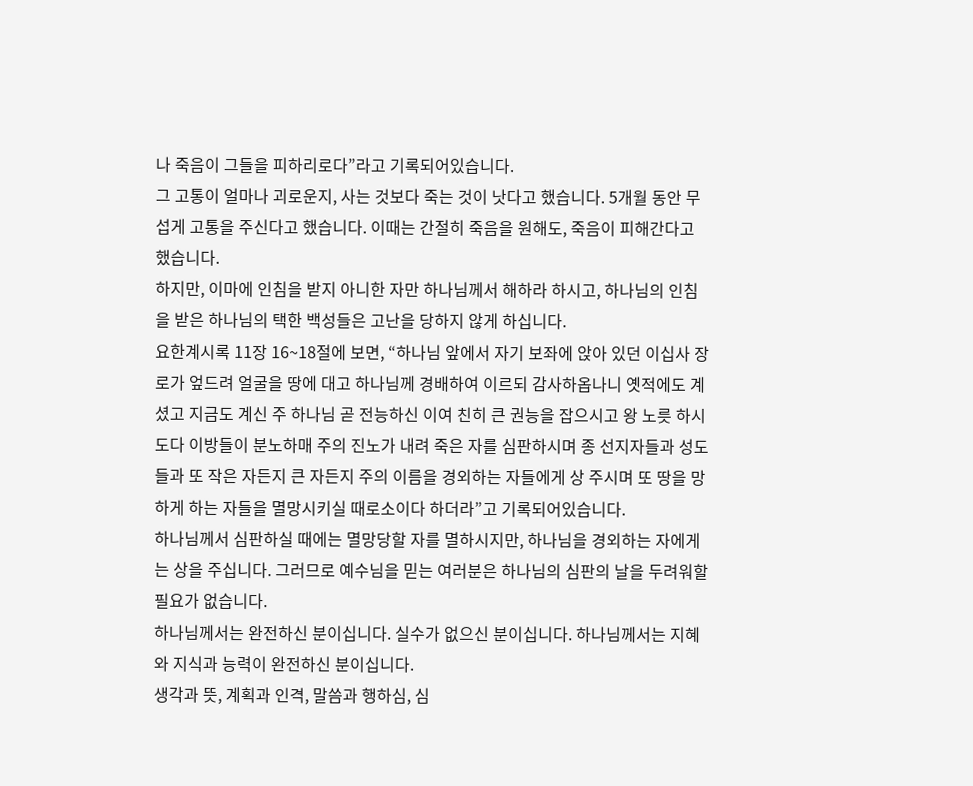나 죽음이 그들을 피하리로다”라고 기록되어있습니다.
그 고통이 얼마나 괴로운지, 사는 것보다 죽는 것이 낫다고 했습니다. 5개월 동안 무섭게 고통을 주신다고 했습니다. 이때는 간절히 죽음을 원해도, 죽음이 피해간다고 했습니다.
하지만, 이마에 인침을 받지 아니한 자만 하나님께서 해하라 하시고, 하나님의 인침을 받은 하나님의 택한 백성들은 고난을 당하지 않게 하십니다.
요한계시록 11장 16~18절에 보면, “하나님 앞에서 자기 보좌에 앉아 있던 이십사 장로가 엎드려 얼굴을 땅에 대고 하나님께 경배하여 이르되 감사하옵나니 옛적에도 계셨고 지금도 계신 주 하나님 곧 전능하신 이여 친히 큰 권능을 잡으시고 왕 노릇 하시도다 이방들이 분노하매 주의 진노가 내려 죽은 자를 심판하시며 종 선지자들과 성도들과 또 작은 자든지 큰 자든지 주의 이름을 경외하는 자들에게 상 주시며 또 땅을 망하게 하는 자들을 멸망시키실 때로소이다 하더라”고 기록되어있습니다.
하나님께서 심판하실 때에는 멸망당할 자를 멸하시지만, 하나님을 경외하는 자에게는 상을 주십니다. 그러므로 예수님을 믿는 여러분은 하나님의 심판의 날을 두려워할 필요가 없습니다.
하나님께서는 완전하신 분이십니다. 실수가 없으신 분이십니다. 하나님께서는 지혜와 지식과 능력이 완전하신 분이십니다.
생각과 뜻, 계획과 인격, 말씀과 행하심, 심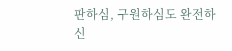판하심, 구원하심도 완전하신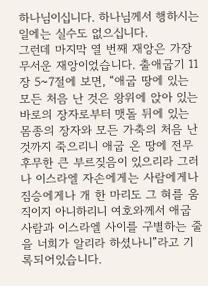하나님이십니다. 하나님께서 행하시는 일에는 실수도 없으십니다.
그런데 마지막 열 번째 재앙은 가장 무서운 재앙이었습니다. 출애굽기 11장 5~7절에 보면, “애굽 땅에 있는 모든 처음 난 것은 왕위에 앉아 있는 바로의 장자로부터 맷돌 뒤에 있는 몸종의 장자와 모든 가축의 처음 난 것까지 죽으리니 애굽 온 땅에 전무후무한 큰 부르짖음이 있으리라 그러나 이스라엘 자손에게는 사람에게나 짐승에게나 개 한 마리도 그 혀를 움직이지 아니하리니 여호와께서 애굽 사람과 이스라엘 사이를 구별하는 줄을 너희가 알리라 하셨나니”라고 기록되어있습니다.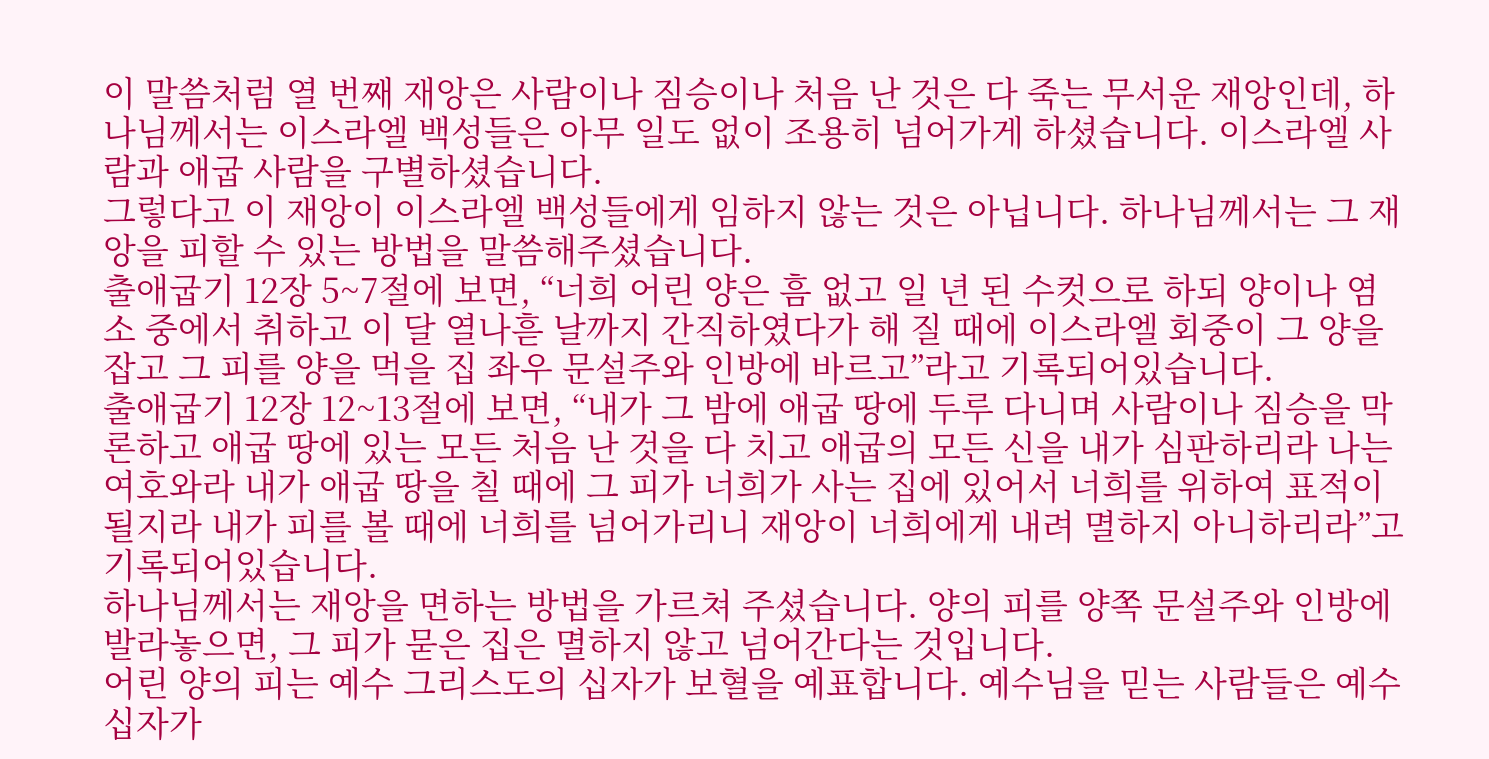이 말씀처럼 열 번째 재앙은 사람이나 짐승이나 처음 난 것은 다 죽는 무서운 재앙인데, 하나님께서는 이스라엘 백성들은 아무 일도 없이 조용히 넘어가게 하셨습니다. 이스라엘 사람과 애굽 사람을 구별하셨습니다.
그렇다고 이 재앙이 이스라엘 백성들에게 임하지 않는 것은 아닙니다. 하나님께서는 그 재앙을 피할 수 있는 방법을 말씀해주셨습니다.
출애굽기 12장 5~7절에 보면, “너희 어린 양은 흠 없고 일 년 된 수컷으로 하되 양이나 염소 중에서 취하고 이 달 열나흗 날까지 간직하였다가 해 질 때에 이스라엘 회중이 그 양을 잡고 그 피를 양을 먹을 집 좌우 문설주와 인방에 바르고”라고 기록되어있습니다.
출애굽기 12장 12~13절에 보면, “내가 그 밤에 애굽 땅에 두루 다니며 사람이나 짐승을 막론하고 애굽 땅에 있는 모든 처음 난 것을 다 치고 애굽의 모든 신을 내가 심판하리라 나는 여호와라 내가 애굽 땅을 칠 때에 그 피가 너희가 사는 집에 있어서 너희를 위하여 표적이 될지라 내가 피를 볼 때에 너희를 넘어가리니 재앙이 너희에게 내려 멸하지 아니하리라”고 기록되어있습니다.
하나님께서는 재앙을 면하는 방법을 가르쳐 주셨습니다. 양의 피를 양쪽 문설주와 인방에 발라놓으면, 그 피가 묻은 집은 멸하지 않고 넘어간다는 것입니다.
어린 양의 피는 예수 그리스도의 십자가 보혈을 예표합니다. 예수님을 믿는 사람들은 예수 십자가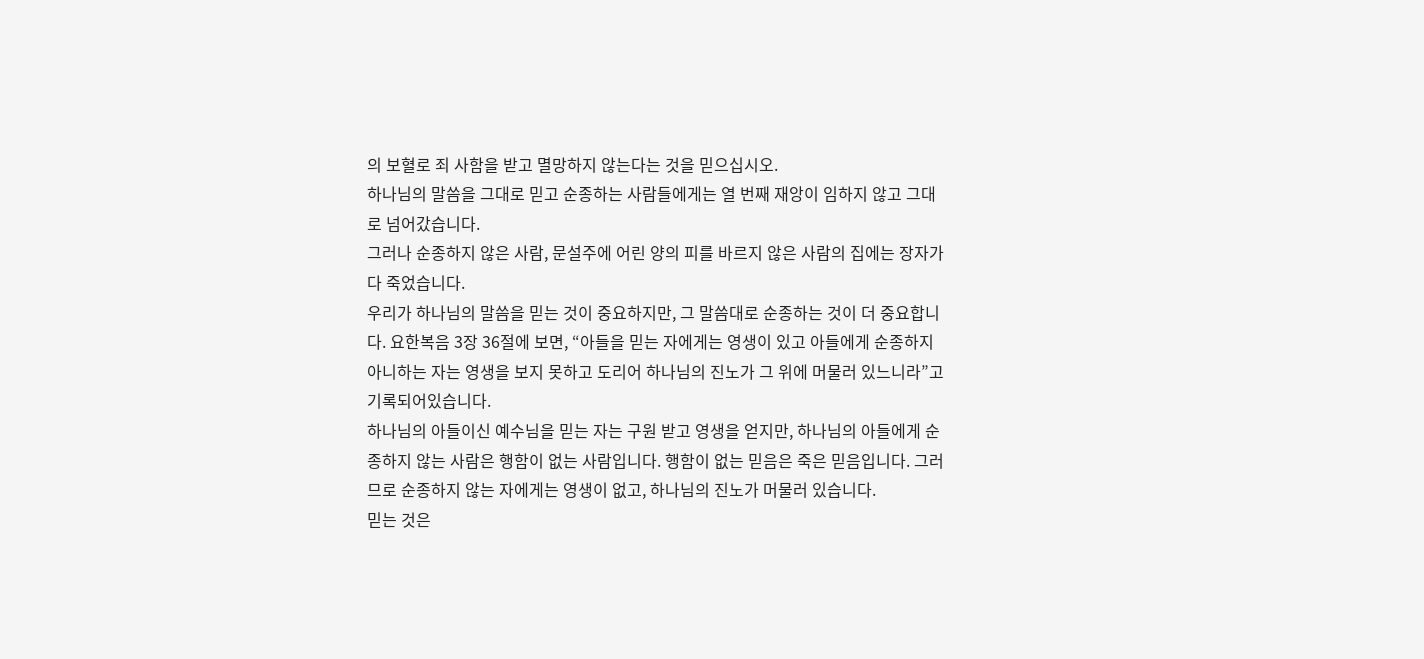의 보혈로 죄 사함을 받고 멸망하지 않는다는 것을 믿으십시오.
하나님의 말씀을 그대로 믿고 순종하는 사람들에게는 열 번째 재앙이 임하지 않고 그대로 넘어갔습니다.
그러나 순종하지 않은 사람, 문설주에 어린 양의 피를 바르지 않은 사람의 집에는 장자가 다 죽었습니다.
우리가 하나님의 말씀을 믿는 것이 중요하지만, 그 말씀대로 순종하는 것이 더 중요합니다. 요한복음 3장 36절에 보면, “아들을 믿는 자에게는 영생이 있고 아들에게 순종하지 아니하는 자는 영생을 보지 못하고 도리어 하나님의 진노가 그 위에 머물러 있느니라”고 기록되어있습니다.
하나님의 아들이신 예수님을 믿는 자는 구원 받고 영생을 얻지만, 하나님의 아들에게 순종하지 않는 사람은 행함이 없는 사람입니다. 행함이 없는 믿음은 죽은 믿음입니다. 그러므로 순종하지 않는 자에게는 영생이 없고, 하나님의 진노가 머물러 있습니다.
믿는 것은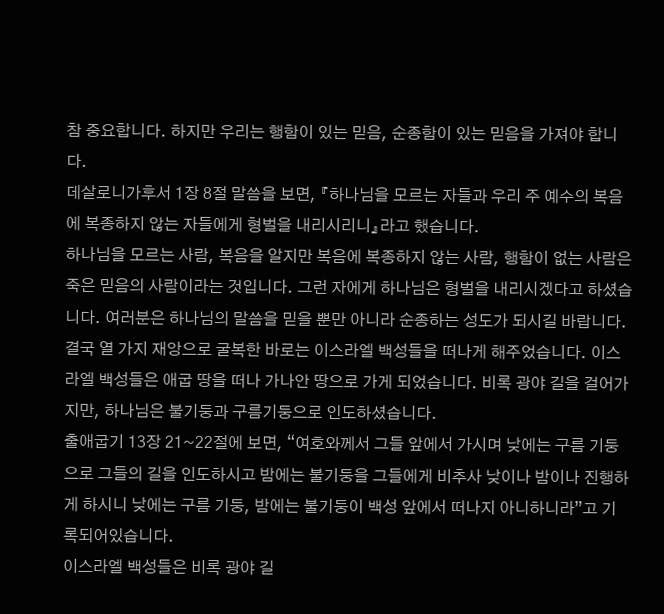참 중요합니다. 하지만 우리는 행함이 있는 믿음, 순종함이 있는 믿음을 가져야 합니다.
데살로니가후서 1장 8절 말씀을 보면, 『하나님을 모르는 자들과 우리 주 예수의 복음에 복종하지 않는 자들에게 형벌을 내리시리니』라고 했습니다.
하나님을 모르는 사람, 복음을 알지만 복음에 복종하지 않는 사람, 행함이 없는 사람은 죽은 믿음의 사람이라는 것입니다. 그런 자에게 하나님은 형벌을 내리시겠다고 하셨습니다. 여러분은 하나님의 말씀을 믿을 뿐만 아니라 순종하는 성도가 되시길 바랍니다.
결국 열 가지 재앙으로 굴복한 바로는 이스라엘 백성들을 떠나게 해주었습니다. 이스라엘 백성들은 애굽 땅을 떠나 가나안 땅으로 가게 되었습니다. 비록 광야 길을 걸어가지만, 하나님은 불기둥과 구름기둥으로 인도하셨습니다.
출애굽기 13장 21~22절에 보면, “여호와께서 그들 앞에서 가시며 낮에는 구름 기둥으로 그들의 길을 인도하시고 밤에는 불기둥을 그들에게 비추사 낮이나 밤이나 진행하게 하시니 낮에는 구름 기둥, 밤에는 불기둥이 백성 앞에서 떠나지 아니하니라”고 기록되어있습니다.
이스라엘 백성들은 비록 광야 길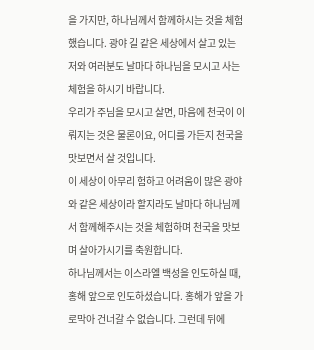을 가지만, 하나님께서 함께하시는 것을 체험했습니다. 광야 길 같은 세상에서 살고 있는 저와 여러분도 날마다 하나님을 모시고 사는 체험을 하시기 바랍니다.
우리가 주님을 모시고 살면, 마음에 천국이 이뤄지는 것은 물론이요, 어디를 가든지 천국을 맛보면서 살 것입니다.
이 세상이 아무리 험하고 어려움이 많은 광야와 같은 세상이라 할지라도 날마다 하나님께서 함께해주시는 것을 체험하며 천국을 맛보며 살아가시기를 축원합니다.
하나님께서는 이스라엘 백성을 인도하실 때, 홍해 앞으로 인도하셨습니다. 홍해가 앞을 가로막아 건너갈 수 없습니다. 그런데 뒤에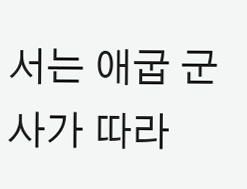서는 애굽 군사가 따라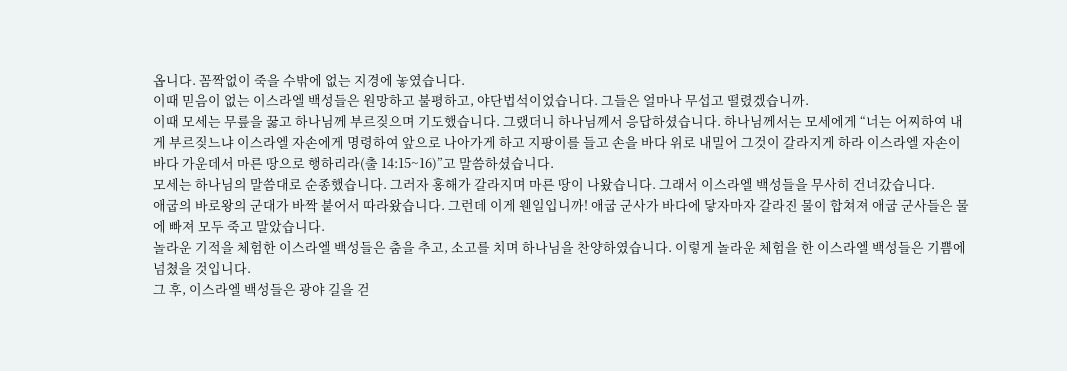옵니다. 꼼짝없이 죽을 수밖에 없는 지경에 놓였습니다.
이때 믿음이 없는 이스라엘 백성들은 원망하고 불평하고, 야단법석이었습니다. 그들은 얼마나 무섭고 떨렸겠습니까.
이때 모세는 무릎을 꿇고 하나님께 부르짖으며 기도했습니다. 그랬더니 하나님께서 응답하셨습니다. 하나님께서는 모세에게 “너는 어찌하여 내게 부르짖느냐 이스라엘 자손에게 명령하여 앞으로 나아가게 하고 지팡이를 들고 손을 바다 위로 내밀어 그것이 갈라지게 하라 이스라엘 자손이 바다 가운데서 마른 땅으로 행하리라(출 14:15~16)”고 말씀하셨습니다.
모세는 하나님의 말씀대로 순종했습니다. 그러자 홍해가 갈라지며 마른 땅이 나왔습니다. 그래서 이스라엘 백성들을 무사히 건너갔습니다.
애굽의 바로왕의 군대가 바짝 붙어서 따라왔습니다. 그런데 이게 웬일입니까! 애굽 군사가 바다에 닿자마자 갈라진 물이 합쳐져 애굽 군사들은 물에 빠져 모두 죽고 말았습니다.
놀라운 기적을 체험한 이스라엘 백성들은 춤을 추고, 소고를 치며 하나님을 찬양하였습니다. 이렇게 놀라운 체험을 한 이스라엘 백성들은 기쁨에 넘쳤을 것입니다.
그 후, 이스라엘 백성들은 광야 길을 걷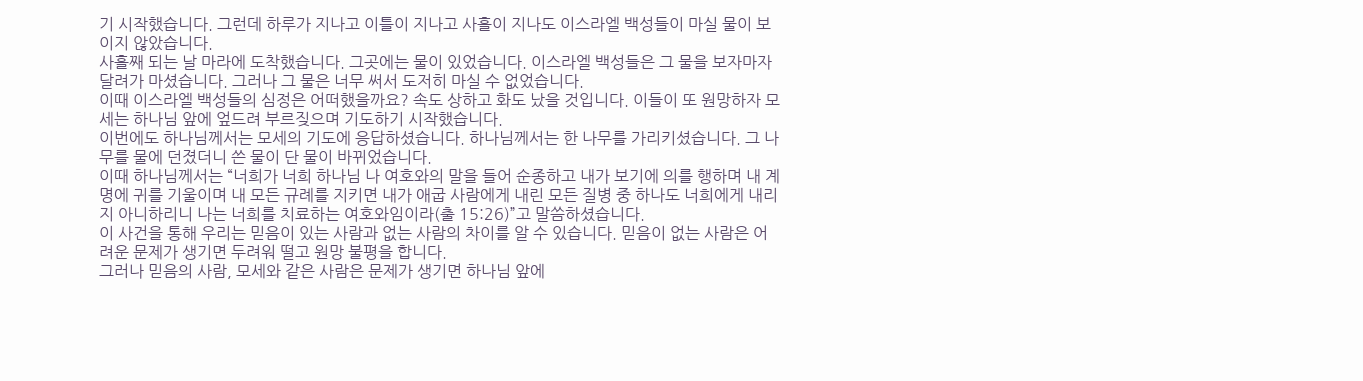기 시작했습니다. 그런데 하루가 지나고 이틀이 지나고 사흘이 지나도 이스라엘 백성들이 마실 물이 보이지 않았습니다.
사흘째 되는 날 마라에 도착했습니다. 그곳에는 물이 있었습니다. 이스라엘 백성들은 그 물을 보자마자 달려가 마셨습니다. 그러나 그 물은 너무 써서 도저히 마실 수 없었습니다.
이때 이스라엘 백성들의 심정은 어떠했을까요? 속도 상하고 화도 났을 것입니다. 이들이 또 원망하자 모세는 하나님 앞에 엎드려 부르짖으며 기도하기 시작했습니다.
이번에도 하나님께서는 모세의 기도에 응답하셨습니다. 하나님께서는 한 나무를 가리키셨습니다. 그 나무를 물에 던졌더니 쓴 물이 단 물이 바뀌었습니다.
이때 하나님께서는 “너희가 너희 하나님 나 여호와의 말을 들어 순종하고 내가 보기에 의를 행하며 내 계명에 귀를 기울이며 내 모든 규례를 지키면 내가 애굽 사람에게 내린 모든 질병 중 하나도 너희에게 내리지 아니하리니 나는 너희를 치료하는 여호와임이라(출 15:26)”고 말씀하셨습니다.
이 사건을 통해 우리는 믿음이 있는 사람과 없는 사람의 차이를 알 수 있습니다. 믿음이 없는 사람은 어려운 문제가 생기면 두려워 떨고 원망 불평을 합니다.
그러나 믿음의 사람, 모세와 같은 사람은 문제가 생기면 하나님 앞에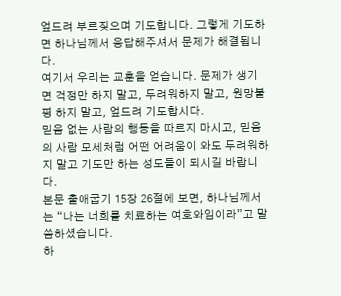엎드려 부르짖으며 기도합니다. 그렇게 기도하면 하나님께서 응답해주셔서 문제가 해결됩니다.
여기서 우리는 교훈을 얻습니다. 문제가 생기면 걱정만 하지 말고, 두려워하지 말고, 원망불평 하지 말고, 엎드려 기도합시다.
믿음 없는 사람의 행동을 따르지 마시고, 믿음의 사람 모세처럼 어떤 어려움이 와도 두려워하지 말고 기도만 하는 성도들이 되시길 바랍니다.
본문 출애굽기 15장 26절에 보면, 하나님께서는 “나는 너희를 치료하는 여호와임이라”고 말씀하셨습니다.
하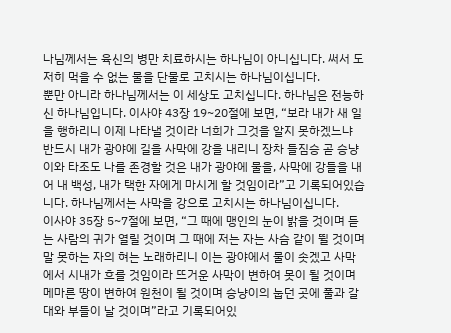나님께서는 육신의 병만 치료하시는 하나님이 아니십니다. 써서 도저히 먹을 수 없는 물을 단물로 고치시는 하나님이십니다.
뿐만 아니라 하나님께서는 이 세상도 고치십니다. 하나님은 전능하신 하나님입니다. 이사야 43장 19~20절에 보면, “보라 내가 새 일을 행하리니 이제 나타낼 것이라 너희가 그것을 알지 못하겠느냐 반드시 내가 광야에 길을 사막에 강을 내리니 장차 들짐승 곧 승냥이와 타조도 나를 존경할 것은 내가 광야에 물을, 사막에 강들을 내어 내 백성, 내가 택한 자에게 마시게 할 것임이라”고 기록되어있습니다. 하나님께서는 사막을 강으로 고치시는 하나님이십니다.
이사야 35장 5~7절에 보면, “그 때에 맹인의 눈이 밝을 것이며 듣는 사람의 귀가 열릴 것이며 그 때에 저는 자는 사슴 같이 뛸 것이며 말 못하는 자의 혀는 노래하리니 이는 광야에서 물이 솟겠고 사막에서 시내가 흐를 것임이라 뜨거운 사막이 변하여 못이 될 것이며 메마른 땅이 변하여 원천이 될 것이며 승냥이의 눕던 곳에 풀과 갈대와 부들이 날 것이며”라고 기록되어있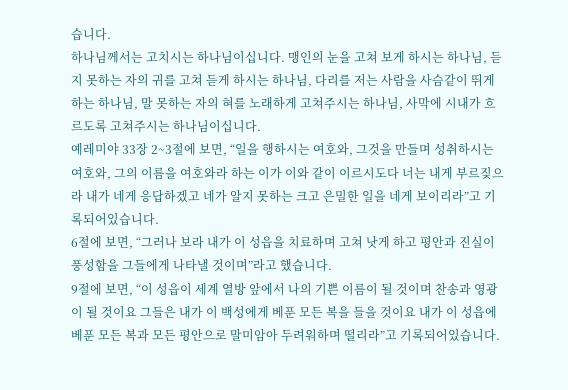습니다.
하나님께서는 고치시는 하나님이십니다. 맹인의 눈을 고쳐 보게 하시는 하나님, 듣지 못하는 자의 귀를 고쳐 듣게 하시는 하나님, 다리를 저는 사람을 사슴같이 뛰게 하는 하나님, 말 못하는 자의 혀를 노래하게 고쳐주시는 하나님, 사막에 시내가 흐르도록 고쳐주시는 하나님이십니다.
예레미야 33장 2~3절에 보면, “일을 행하시는 여호와, 그것을 만들며 성취하시는 여호와, 그의 이름을 여호와라 하는 이가 이와 같이 이르시도다 너는 내게 부르짖으라 내가 네게 응답하겠고 네가 알지 못하는 크고 은밀한 일을 네게 보이리라”고 기록되어있습니다.
6절에 보면, “그러나 보라 내가 이 성읍을 치료하며 고쳐 낫게 하고 평안과 진실이 풍성함을 그들에게 나타낼 것이며”라고 했습니다.
9절에 보면, “이 성읍이 세계 열방 앞에서 나의 기쁜 이름이 될 것이며 찬송과 영광이 될 것이요 그들은 내가 이 백성에게 베푼 모든 복을 들을 것이요 내가 이 성읍에 베푼 모든 복과 모든 평안으로 말미암아 두려워하며 떨리라”고 기록되어있습니다.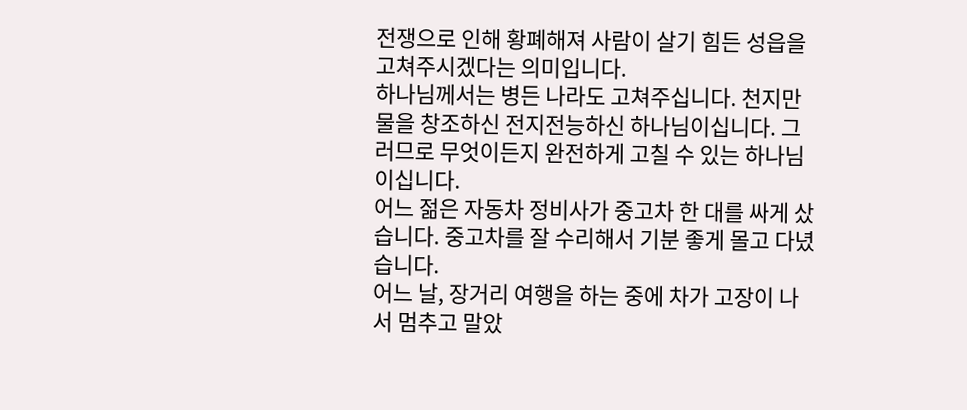전쟁으로 인해 황폐해져 사람이 살기 힘든 성읍을 고쳐주시겠다는 의미입니다.
하나님께서는 병든 나라도 고쳐주십니다. 천지만물을 창조하신 전지전능하신 하나님이십니다. 그러므로 무엇이든지 완전하게 고칠 수 있는 하나님이십니다.
어느 젊은 자동차 정비사가 중고차 한 대를 싸게 샀습니다. 중고차를 잘 수리해서 기분 좋게 몰고 다녔습니다.
어느 날, 장거리 여행을 하는 중에 차가 고장이 나서 멈추고 말았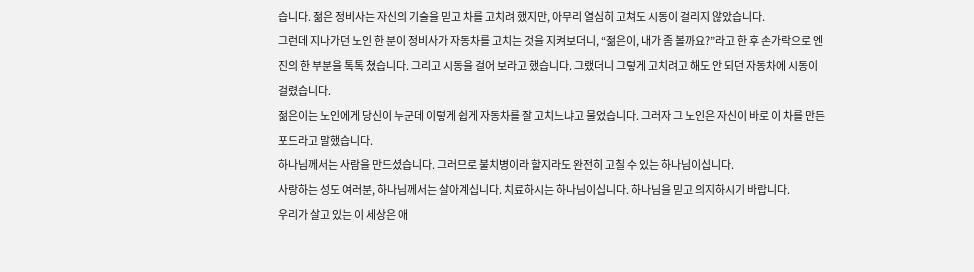습니다. 젊은 정비사는 자신의 기술을 믿고 차를 고치려 했지만, 아무리 열심히 고쳐도 시동이 걸리지 않았습니다.
그런데 지나가던 노인 한 분이 정비사가 자동차를 고치는 것을 지켜보더니, “젊은이, 내가 좀 볼까요?”라고 한 후 손가락으로 엔진의 한 부분을 톡톡 쳤습니다. 그리고 시동을 걸어 보라고 했습니다. 그랬더니 그렇게 고치려고 해도 안 되던 자동차에 시동이 걸렸습니다.
젊은이는 노인에게 당신이 누군데 이렇게 쉽게 자동차를 잘 고치느냐고 물었습니다. 그러자 그 노인은 자신이 바로 이 차를 만든 포드라고 말했습니다.
하나님께서는 사람을 만드셨습니다. 그러므로 불치병이라 할지라도 완전히 고칠 수 있는 하나님이십니다.
사랑하는 성도 여러분, 하나님께서는 살아계십니다. 치료하시는 하나님이십니다. 하나님을 믿고 의지하시기 바랍니다.
우리가 살고 있는 이 세상은 애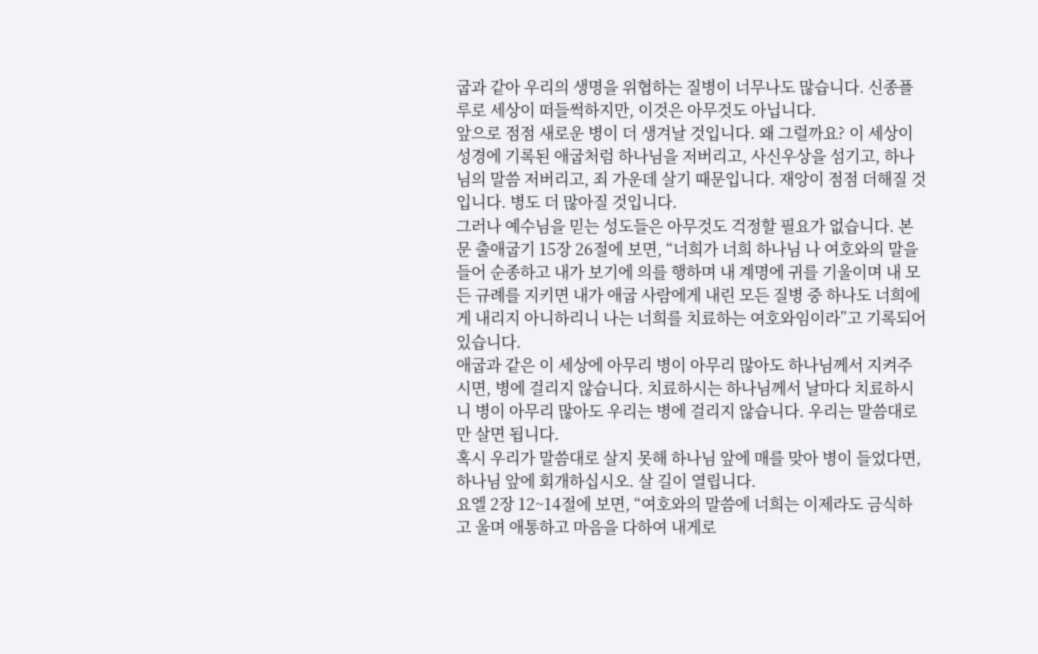굽과 같아 우리의 생명을 위협하는 질병이 너무나도 많습니다. 신종플루로 세상이 떠들썩하지만, 이것은 아무것도 아닙니다.
앞으로 점점 새로운 병이 더 생겨날 것입니다. 왜 그럴까요? 이 세상이 성경에 기록된 애굽처럼 하나님을 저버리고, 사신우상을 섬기고, 하나님의 말씀 저버리고, 죄 가운데 살기 때문입니다. 재앙이 점점 더해질 것입니다. 병도 더 많아질 것입니다.
그러나 예수님을 믿는 성도들은 아무것도 걱정할 필요가 없습니다. 본문 출애굽기 15장 26절에 보면, “너희가 너희 하나님 나 여호와의 말을 들어 순종하고 내가 보기에 의를 행하며 내 계명에 귀를 기울이며 내 모든 규례를 지키면 내가 애굽 사람에게 내린 모든 질병 중 하나도 너희에게 내리지 아니하리니 나는 너희를 치료하는 여호와임이라”고 기록되어있습니다.
애굽과 같은 이 세상에 아무리 병이 아무리 많아도 하나님께서 지켜주시면, 병에 걸리지 않습니다. 치료하시는 하나님께서 날마다 치료하시니 병이 아무리 많아도 우리는 병에 걸리지 않습니다. 우리는 말씀대로만 살면 됩니다.
혹시 우리가 말씀대로 살지 못해 하나님 앞에 매를 맞아 병이 들었다면, 하나님 앞에 회개하십시오. 살 길이 열립니다.
요엘 2장 12~14절에 보면, “여호와의 말씀에 너희는 이제라도 금식하고 울며 애통하고 마음을 다하여 내게로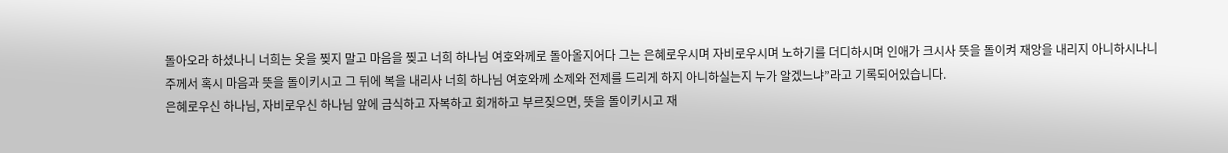돌아오라 하셨나니 너희는 옷을 찢지 말고 마음을 찢고 너희 하나님 여호와께로 돌아올지어다 그는 은혜로우시며 자비로우시며 노하기를 더디하시며 인애가 크시사 뜻을 돌이켜 재앙을 내리지 아니하시나니 주께서 혹시 마음과 뜻을 돌이키시고 그 뒤에 복을 내리사 너희 하나님 여호와께 소제와 전제를 드리게 하지 아니하실는지 누가 알겠느냐”라고 기록되어있습니다.
은혜로우신 하나님, 자비로우신 하나님 앞에 금식하고 자복하고 회개하고 부르짖으면, 뜻을 돌이키시고 재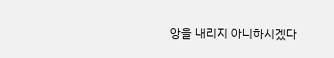앙을 내리지 아니하시겠다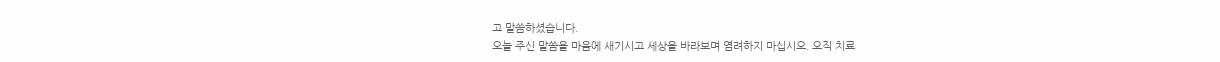고 말씀하셨습니다.
오늘 주신 말씀을 마음에 새기시고 세상을 바라보며 염려하지 마십시오. 오직 치료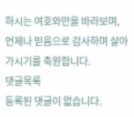하시는 여호와만을 바라보며, 언제나 믿음으로 감사하며 살아가시기를 축원합니다.
댓글목록
등록된 댓글이 없습니다.